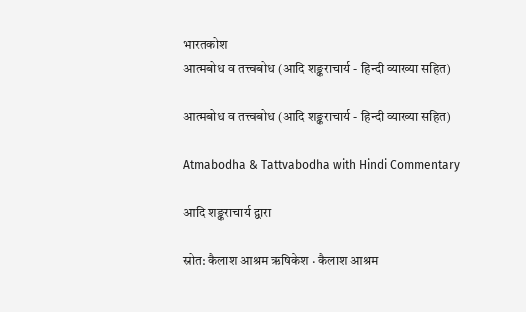भारतकोश
आत्मबोध व तत्त्वबोध (आदि शङ्कराचार्य - हिन्दी व्याख्या सहित)

आत्मबोध व तत्त्वबोध (आदि शङ्कराचार्य - हिन्दी व्याख्या सहित)

Atmabodha & Tattvabodha with Hindi Commentary

आदि शङ्कराचार्य द्वारा

स्रोत: कैलाश आश्रम ऋषिकेश · कैलाश आश्रम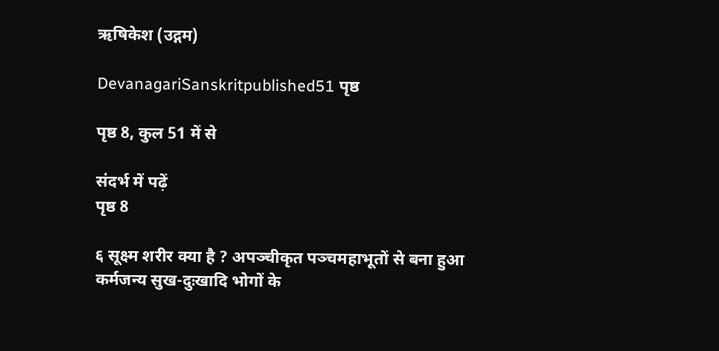ऋषिकेश (उद्गम)

DevanagariSanskritpublished51 पृष्ठ

पृष्ठ 8, कुल 51 में से

संदर्भ में पढ़ें
पृष्ठ 8

६ सूक्ष्म शरीर क्या है ? अपञ्चीकृत पञ्चमहाभूतों से बना हुआ कर्मजन्य सुख-दुःखादि भोगों के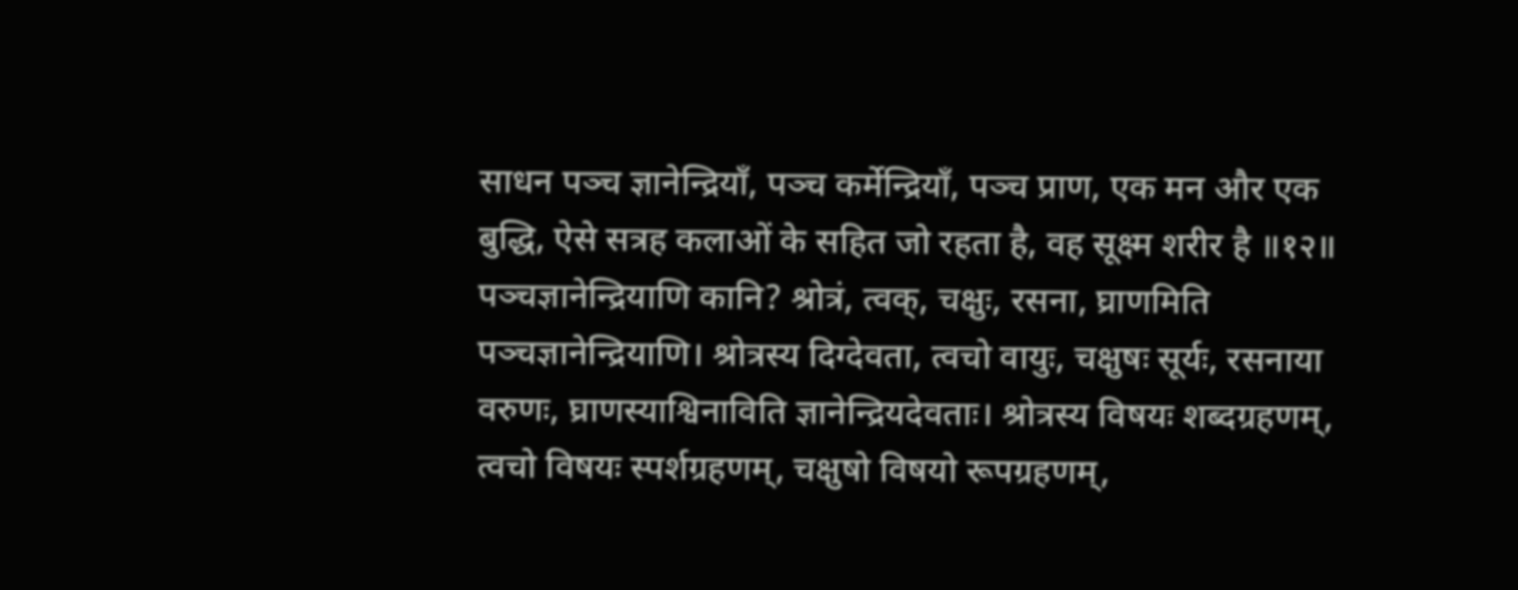साधन पञ्च ज्ञानेन्द्रियाँ, पञ्च कर्मेन्द्रियाँ, पञ्च प्राण, एक मन और एक बुद्धि, ऐसे सत्रह कलाओं के सहित जो रहता है, वह सूक्ष्म शरीर है ॥१२॥ पञ्चज्ञानेन्द्रियाणि कानि? श्रोत्रं, त्वक्, चक्षुः, रसना, घ्राणमिति पञ्चज्ञानेन्द्रियाणि। श्रोत्रस्य दिग्देवता, त्वचो वायुः, चक्षुषः सूर्यः, रसनाया वरुणः, घ्राणस्याश्विनाविति ज्ञानेन्द्रियदेवताः। श्रोत्रस्य विषयः शब्दग्रहणम्, त्वचो विषयः स्पर्शग्रहणम्, चक्षुषो विषयो रूपग्रहणम्,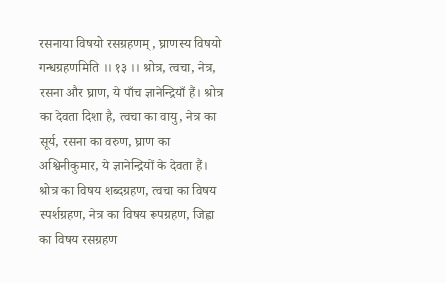रसनाया विषयो रसग्रहणम्, घ्राणस्य विषयो गन्धग्रहणमिति ।। १३ ।। श्रोत्र, त्वचा, नेत्र, रसना और घ्राण, ये पाँच ज्ञानेन्द्रियाँ हैं। श्रोत्र का देवता दिशा है, त्वचा का वायु, नेत्र का सूर्य, रसना का वरुण, घ्राण का अश्विनीकुमार, ये ज्ञानेन्द्रियों के देवता हैं। श्रोत्र का विषय शब्दग्रहण, त्वचा का विषय स्पर्शग्रहण, नेत्र का विषय रूपग्रहण, जिह्वा का विषय रसग्रहण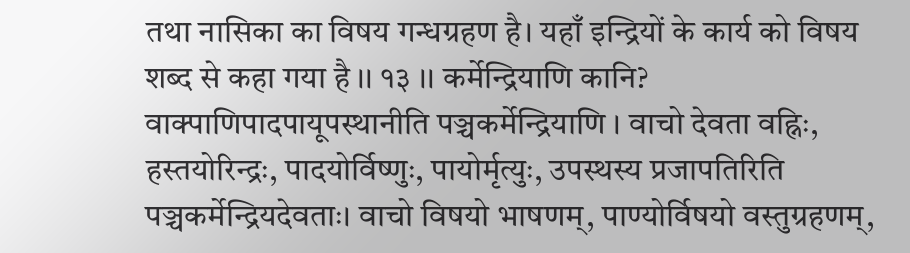तथा नासिका का विषय गन्धग्रहण है। यहाँ इन्द्रियों के कार्य को विषय शब्द से कहा गया है ।। १३ ।। कर्मेन्द्रियाणि कानि? वाक्पाणिपादपायूपस्थानीति पञ्चकर्मेन्द्रियाणि । वाचो देवता वह्निः, हस्तयोरिन्द्रः, पादयोर्विष्णुः, पायोर्मृत्युः, उपस्थस्य प्रजापतिरिति पञ्चकर्मेन्द्रियदेवताः। वाचो विषयो भाषणम्, पाण्योर्विषयो वस्तुग्रहणम्,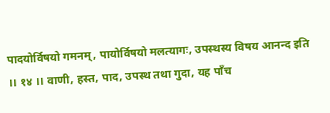पादयोर्विषयो गमनम्, पायोर्विषयो मलत्यागः, उपस्थस्य विषय आनन्द इति ।। १४ ।। वाणी, हस्त, पाद, उपस्थ तथा गुदा, यह पाँच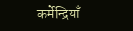कर्मेन्द्रियाँ